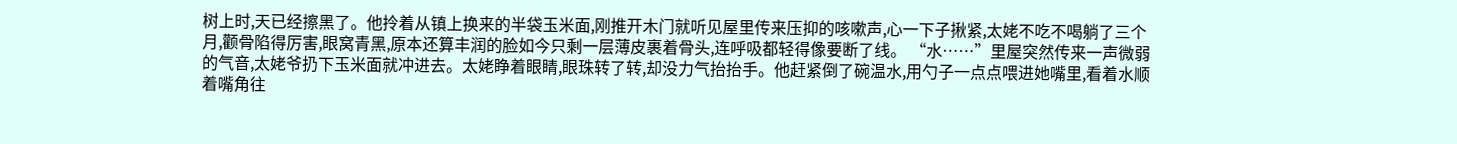树上时,天已经擦黑了。他拎着从镇上换来的半袋玉米面,刚推开木门就听见屋里传来压抑的咳嗽声,心一下子揪紧,太姥不吃不喝躺了三个月,颧骨陷得厉害,眼窝青黑,原本还算丰润的脸如今只剩一层薄皮裹着骨头,连呼吸都轻得像要断了线。 “水……”里屋突然传来一声微弱的气音,太姥爷扔下玉米面就冲进去。太姥睁着眼睛,眼珠转了转,却没力气抬抬手。他赶紧倒了碗温水,用勺子一点点喂进她嘴里,看着水顺着嘴角往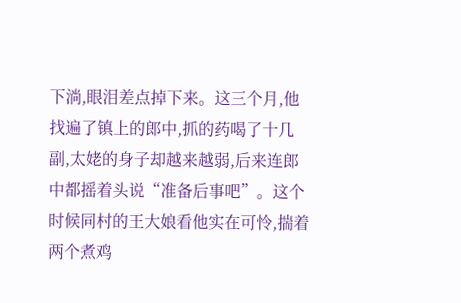下淌,眼泪差点掉下来。这三个月,他找遍了镇上的郎中,抓的药喝了十几副,太姥的身子却越来越弱,后来连郎中都摇着头说“准备后事吧”。这个时候同村的王大娘看他实在可怜,揣着两个煮鸡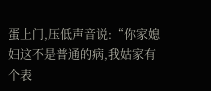蛋上门,压低声音说:“你家媳妇这不是普通的病,我姑家有个表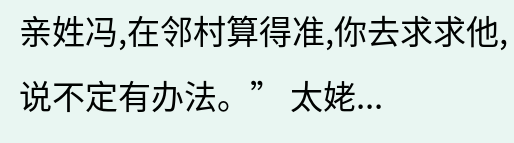亲姓冯,在邻村算得准,你去求求他,说不定有办法。” 太姥...